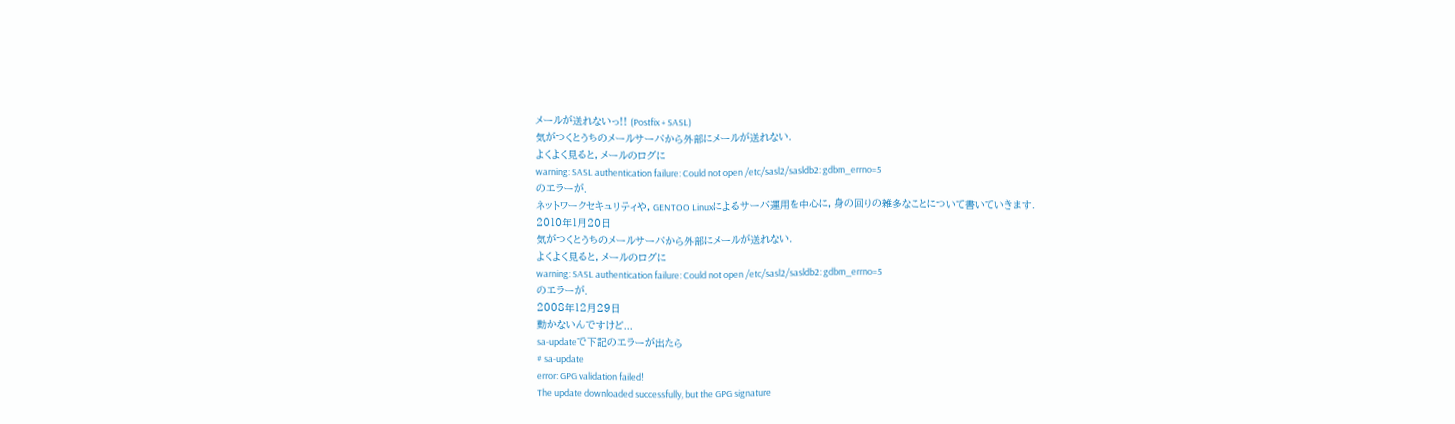メールが送れないっ!! (Postfix + SASL)
気がつくとうちのメールサーバから外部にメールが送れない.
よくよく見ると, メールのログに
warning: SASL authentication failure: Could not open /etc/sasl2/sasldb2: gdbm_errno=5
のエラーが.
ネットワークセキュリティや, GENTOO Linuxによるサーバ運用を中心に, 身の回りの雑多なことについて書いていきます.
2010年1月20日
気がつくとうちのメールサーバから外部にメールが送れない.
よくよく見ると, メールのログに
warning: SASL authentication failure: Could not open /etc/sasl2/sasldb2: gdbm_errno=5
のエラーが.
2008年12月29日
動かないんですけど...
sa-updateで下記のエラーが出たら
# sa-update
error: GPG validation failed!
The update downloaded successfully, but the GPG signature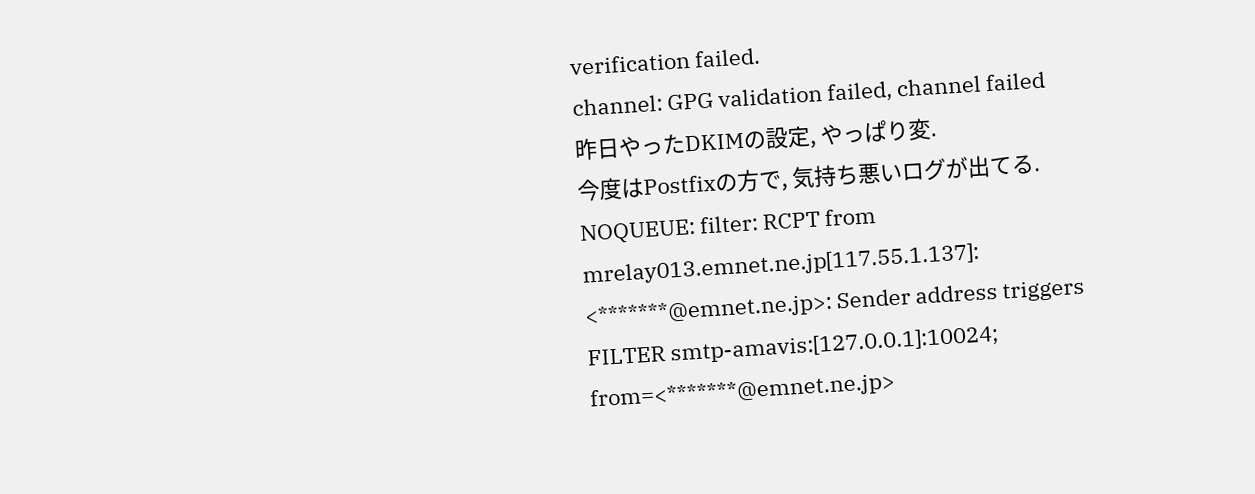verification failed.
channel: GPG validation failed, channel failed
昨日やったDKIMの設定, やっぱり変.
今度はPostfixの方で, 気持ち悪いログが出てる.
NOQUEUE: filter: RCPT from mrelay013.emnet.ne.jp[117.55.1.137]: <*******@emnet.ne.jp>: Sender address triggers FILTER smtp-amavis:[127.0.0.1]:10024; from=<*******@emnet.ne.jp>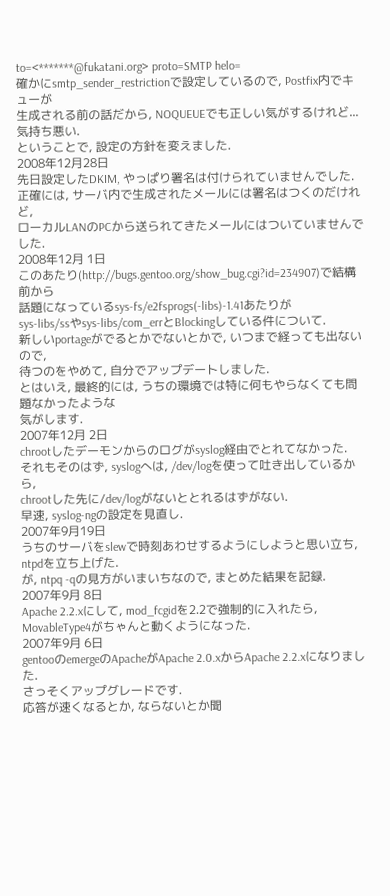to=<*******@fukatani.org> proto=SMTP helo=
確かにsmtp_sender_restrictionで設定しているので, Postfix内でキューが
生成される前の話だから, NOQUEUEでも正しい気がするけれど...
気持ち悪い.
ということで, 設定の方針を変えました.
2008年12月28日
先日設定したDKIM, やっぱり署名は付けられていませんでした.
正確には, サーバ内で生成されたメールには署名はつくのだけれど,
ローカルLANのPCから送られてきたメールにはついていませんでした.
2008年12月 1日
このあたり(http://bugs.gentoo.org/show_bug.cgi?id=234907)で結構前から
話題になっているsys-fs/e2fsprogs(-libs)-1.41あたりが
sys-libs/ssやsys-libs/com_errとBlockingしている件について.
新しいportageがでるとかでないとかで, いつまで経っても出ないので,
待つのをやめて, 自分でアップデートしました.
とはいえ, 最終的には, うちの環境では特に何もやらなくても問題なかったような
気がします.
2007年12月 2日
chrootしたデーモンからのログがsyslog経由でとれてなかった.
それもそのはず, syslogへは, /dev/logを使って吐き出しているから,
chrootした先に/dev/logがないととれるはずがない.
早速, syslog-ngの設定を見直し.
2007年9月19日
うちのサーバをslewで時刻あわせするようにしようと思い立ち,
ntpdを立ち上げた.
が, ntpq -qの見方がいまいちなので, まとめた結果を記録.
2007年9月 8日
Apache 2.2.xにして, mod_fcgidを2.2で強制的に入れたら,
MovableType4がちゃんと動くようになった.
2007年9月 6日
gentooのemergeのApacheがApache 2.0.xからApache 2.2.xになりました.
さっそくアップグレードです.
応答が速くなるとか, ならないとか聞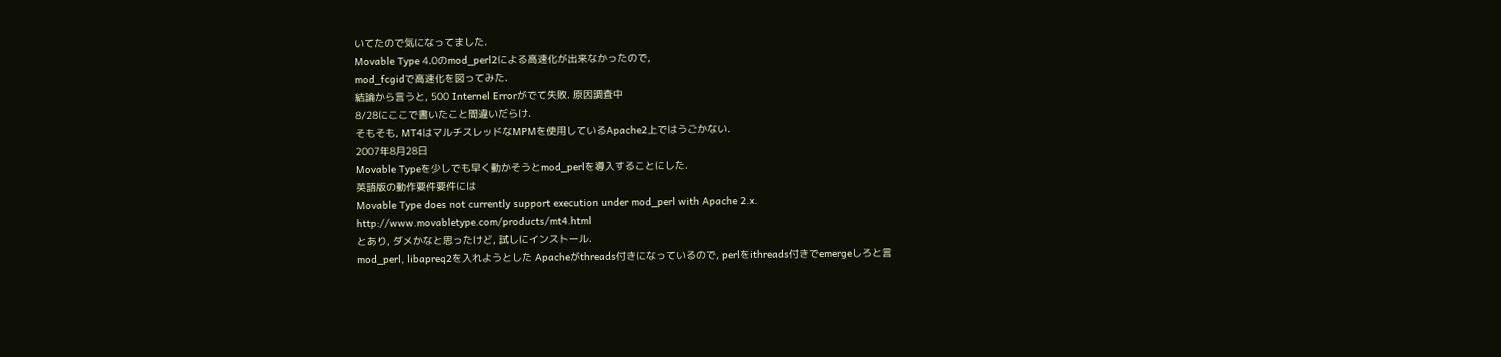いてたので気になってました.
Movable Type 4.0のmod_perl2による高速化が出来なかったので,
mod_fcgidで高速化を図ってみた.
結論から言うと, 500 Internel Errorがでて失敗. 原因調査中
8/28にここで書いたこと間違いだらけ.
そもそも, MT4はマルチスレッドなMPMを使用しているApache2上ではうごかない.
2007年8月28日
Movable Typeを少しでも早く動かそうとmod_perlを導入することにした.
英語版の動作要件要件には
Movable Type does not currently support execution under mod_perl with Apache 2.x.
http://www.movabletype.com/products/mt4.html
とあり, ダメかなと思ったけど, 試しにインストール.
mod_perl, libapreq2を入れようとした Apacheがthreads付きになっているので, perlをithreads付きでemergeしろと言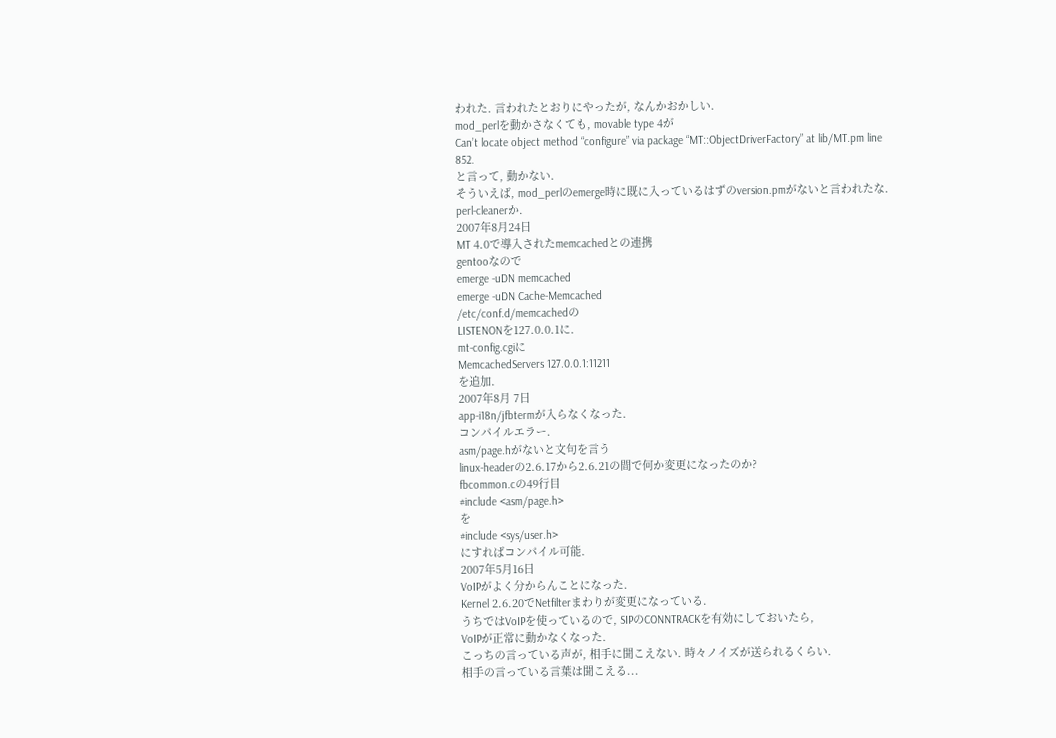われた. 言われたとおりにやったが, なんかおかしい.
mod_perlを動かさなくても, movable type 4が
Can’t locate object method “configure” via package “MT::ObjectDriverFactory” at lib/MT.pm line 852.
と言って, 動かない.
そういえば, mod_perlのemerge時に既に入っているはずのversion.pmがないと言われたな. perl-cleanerか.
2007年8月24日
MT 4.0で導入されたmemcachedとの連携
gentooなので
emerge -uDN memcached
emerge -uDN Cache-Memcached
/etc/conf.d/memcachedの
LISTENONを127.0.0.1に.
mt-config.cgiに
MemcachedServers 127.0.0.1:11211
を追加.
2007年8月 7日
app-i18n/jfbtermが入らなくなった.
コンパイルエラー.
asm/page.hがないと文句を言う
linux-headerの2.6.17から2.6.21の間で何か変更になったのか?
fbcommon.cの49行目
#include <asm/page.h>
を
#include <sys/user.h>
にすればコンパイル可能.
2007年5月16日
VoIPがよく分からんことになった.
Kernel 2.6.20でNetfilterまわりが変更になっている.
うちではVoIPを使っているので, SIPのCONNTRACKを有効にしておいたら,
VoIPが正常に動かなくなった.
こっちの言っている声が, 相手に聞こえない. 時々ノイズが送られるくらい.
相手の言っている言葉は聞こえる...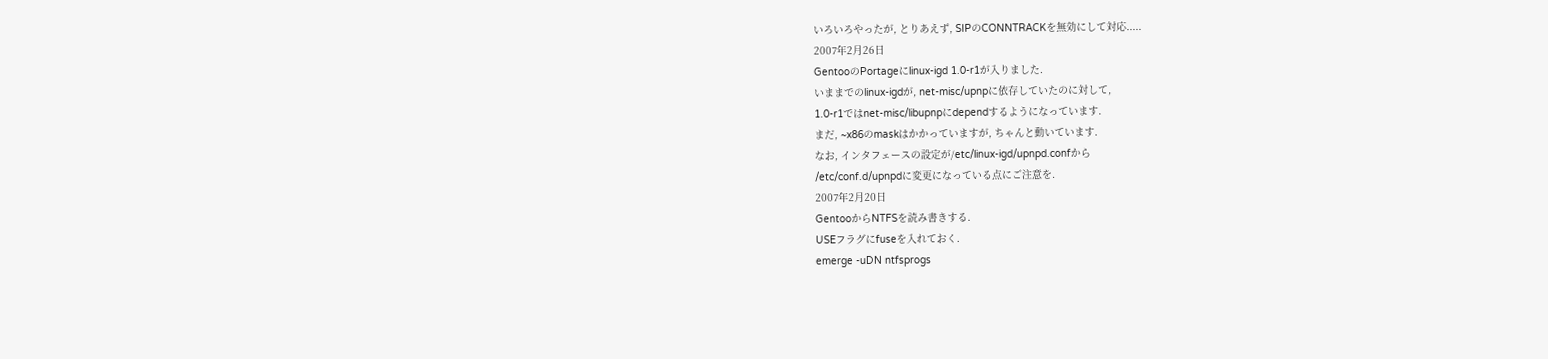いろいろやったが, とりあえず, SIPのCONNTRACKを無効にして対応.....
2007年2月26日
GentooのPortageにlinux-igd 1.0-r1が入りました.
いままでのlinux-igdが, net-misc/upnpに依存していたのに対して,
1.0-r1ではnet-misc/libupnpにdependするようになっています.
まだ, ~x86のmaskはかかっていますが, ちゃんと動いています.
なお, インタフェースの設定が/etc/linux-igd/upnpd.confから
/etc/conf.d/upnpdに変更になっている点にご注意を.
2007年2月20日
GentooからNTFSを読み書きする.
USEフラグにfuseを入れておく.
emerge -uDN ntfsprogs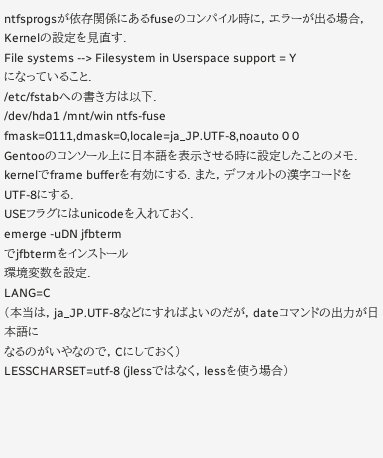ntfsprogsが依存関係にあるfuseのコンパイル時に, エラーが出る場合,
Kernelの設定を見直す.
File systems --> Filesystem in Userspace support = Y
になっていること.
/etc/fstabへの書き方は以下.
/dev/hda1 /mnt/win ntfs-fuse fmask=0111,dmask=0,locale=ja_JP.UTF-8,noauto 0 0
Gentooのコンソール上に日本語を表示させる時に設定したことのメモ.
kernelでframe bufferを有効にする. また, デフォルトの漢字コードをUTF-8にする.
USEフラグにはunicodeを入れておく.
emerge -uDN jfbterm
でjfbtermをインストール
環境変数を設定.
LANG=C
(本当は, ja_JP.UTF-8などにすればよいのだが, dateコマンドの出力が日本語に
なるのがいやなので, Cにしておく)
LESSCHARSET=utf-8 (jlessではなく, lessを使う場合)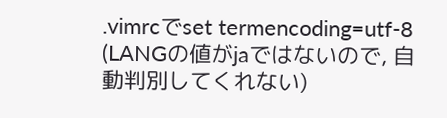.vimrcでset termencoding=utf-8 (LANGの値がjaではないので, 自動判別してくれない)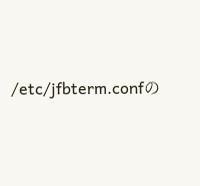/etc/jfbterm.confの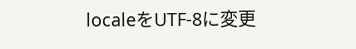localeをUTF-8に変更